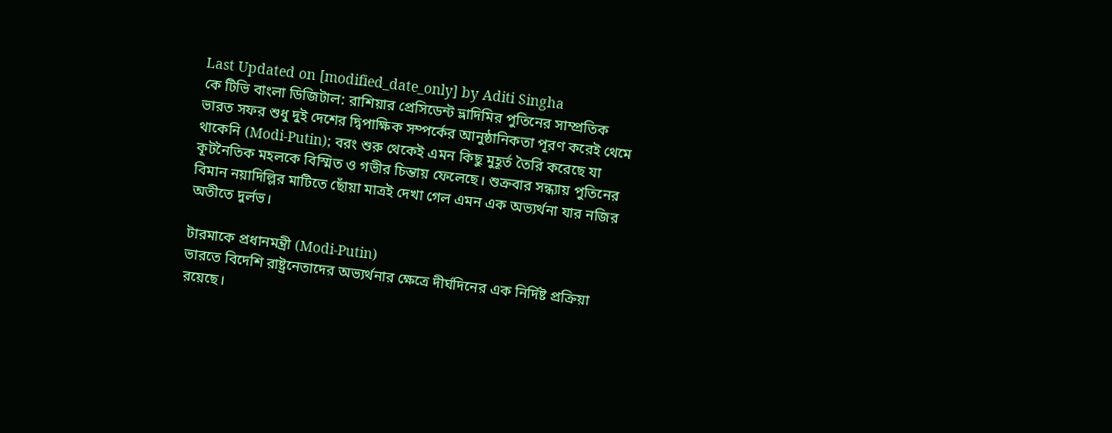Last Updated on [modified_date_only] by Aditi Singha
কে টিভি বাংলা ডিজিটাল: রাশিয়ার প্রেসিডেন্ট ভ্লাদিমির পুতিনের সাম্প্রতিক ভারত সফর শুধু দুই দেশের দ্বিপাক্ষিক সম্পর্কের আনুষ্ঠানিকতা পূরণ করেই থেমে থাকেনি (Modi-Putin); বরং শুরু থেকেই এমন কিছু মুহূর্ত তৈরি করেছে যা কূটনৈতিক মহলকে বিস্মিত ও গভীর চিন্তায় ফেলেছে। শুক্রবার সন্ধ্যায় পুতিনের বিমান নয়াদিল্লির মাটিতে ছোঁয়া মাত্রই দেখা গেল এমন এক অভ্যর্থনা যার নজির অতীতে দুর্লভ।

টারমাকে প্রধানমন্ত্রী (Modi-Putin)
ভারতে বিদেশি রাষ্ট্রনেতাদের অভ্যর্থনার ক্ষেত্রে দীর্ঘদিনের এক নির্দিষ্ট প্রক্রিয়া রয়েছে।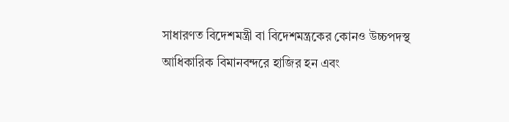সাধারণত বিদেশমন্ত্রী বা বিদেশমন্ত্রকের কোনও উচ্চপদস্থ আধিকারিক বিমানবন্দরে হাজির হন এবং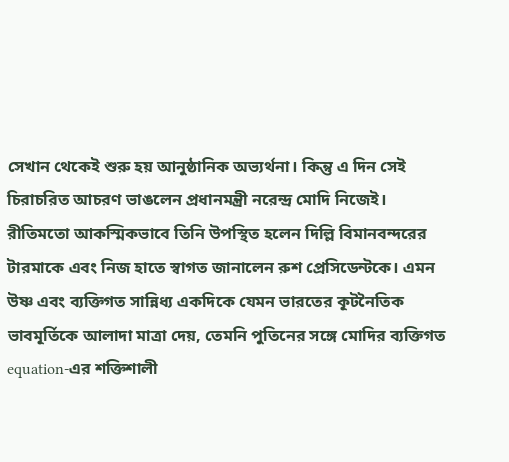সেখান থেকেই শুরু হয় আনুষ্ঠানিক অভ্যর্থনা। কিন্তু এ দিন সেই চিরাচরিত আচরণ ভাঙলেন প্রধানমন্ত্রী নরেন্দ্র মোদি নিজেই। রীতিমতো আকস্মিকভাবে তিনি উপস্থিত হলেন দিল্লি বিমানবন্দরের টারমাকে এবং নিজ হাতে স্বাগত জানালেন রুশ প্রেসিডেন্টকে। এমন উষ্ণ এবং ব্যক্তিগত সান্নিধ্য একদিকে যেমন ভারতের কূটনৈতিক ভাবমূর্তিকে আলাদা মাত্রা দেয়, তেমনি পুতিনের সঙ্গে মোদির ব্যক্তিগত equation-এর শক্তিশালী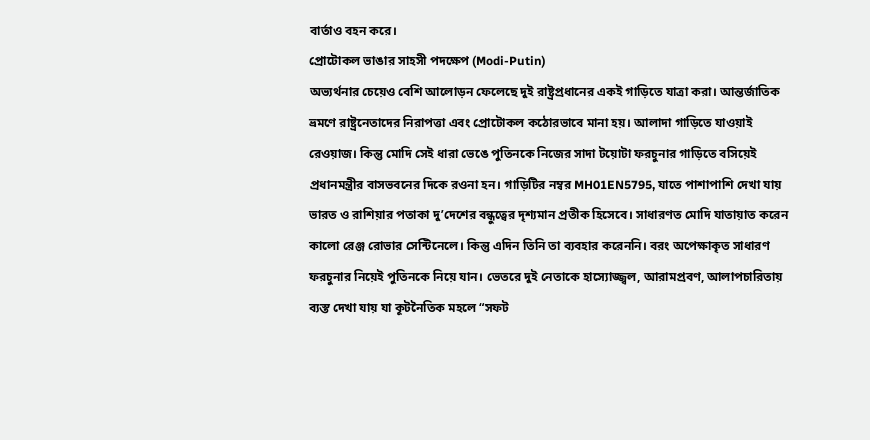বার্তাও বহন করে।
প্রোটোকল ভাঙার সাহসী পদক্ষেপ (Modi-Putin)
অভ্যর্থনার চেয়েও বেশি আলোড়ন ফেলেছে দুই রাষ্ট্রপ্রধানের একই গাড়িতে যাত্রা করা। আন্তর্জাতিক ভ্রমণে রাষ্ট্রনেতাদের নিরাপত্তা এবং প্রোটোকল কঠোরভাবে মানা হয়। আলাদা গাড়িতে যাওয়াই রেওয়াজ। কিন্তু মোদি সেই ধারা ভেঙে পুতিনকে নিজের সাদা টয়োটা ফরচুনার গাড়িতে বসিয়েই প্রধানমন্ত্রীর বাসভবনের দিকে রওনা হন। গাড়িটির নম্বর MH01EN5795, যাতে পাশাপাশি দেখা যায় ভারত ও রাশিয়ার পতাকা দু’দেশের বন্ধুত্বের দৃশ্যমান প্রতীক হিসেবে। সাধারণত মোদি যাতায়াত করেন কালো রেঞ্জ রোভার সেন্টিনেলে। কিন্তু এদিন তিনি তা ব্যবহার করেননি। বরং অপেক্ষাকৃত সাধারণ ফরচুনার নিয়েই পুতিনকে নিয়ে যান। ভেতরে দুই নেতাকে হাস্যোজ্জ্বল, আরামপ্রবণ, আলাপচারিতায় ব্যস্ত দেখা যায় যা কূটনৈতিক মহলে “সফট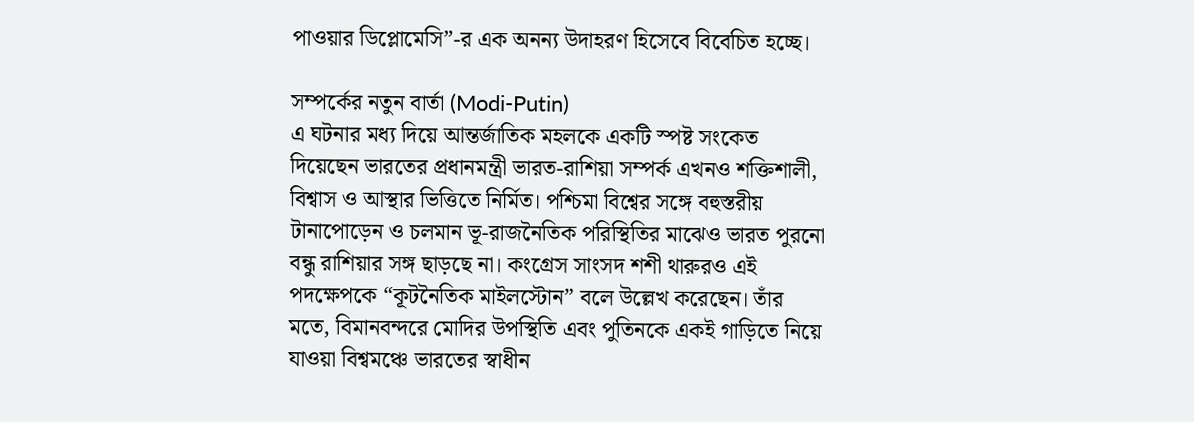পাওয়ার ডিপ্লোমেসি”-র এক অনন্য উদাহরণ হিসেবে বিবেচিত হচ্ছে।

সম্পর্কের নতুন বার্তা (Modi-Putin)
এ ঘটনার মধ্য দিয়ে আন্তর্জাতিক মহলকে একটি স্পষ্ট সংকেত দিয়েছেন ভারতের প্রধানমন্ত্রী ভারত-রাশিয়া সম্পর্ক এখনও শক্তিশালী, বিশ্বাস ও আস্থার ভিত্তিতে নির্মিত। পশ্চিমা বিশ্বের সঙ্গে বহুস্তরীয় টানাপোড়েন ও চলমান ভূ-রাজনৈতিক পরিস্থিতির মাঝেও ভারত পুরনো বন্ধু রাশিয়ার সঙ্গ ছাড়ছে না। কংগ্রেস সাংসদ শশী থারুরও এই পদক্ষেপকে “কূটনৈতিক মাইলস্টোন” বলে উল্লেখ করেছেন। তাঁর মতে, বিমানবন্দরে মোদির উপস্থিতি এবং পুতিনকে একই গাড়িতে নিয়ে যাওয়া বিশ্বমঞ্চে ভারতের স্বাধীন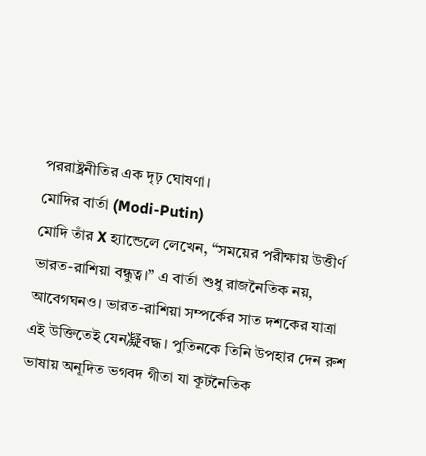পররাষ্ট্রনীতির এক দৃঢ় ঘোষণা।
মোদির বার্তা (Modi-Putin)
মোদি তাঁর X হ্যান্ডেলে লেখেন, “সময়ের পরীক্ষায় উত্তীর্ণ ভারত-রাশিয়া বন্ধুত্ব।” এ বার্তা শুধু রাজনৈতিক নয়, আবেগঘনও। ভারত-রাশিয়া সম্পর্কের সাত দশকের যাত্রা এই উক্তিতেই যেন凝বদ্ধ। পুতিনকে তিনি উপহার দেন রুশ ভাষায় অনূদিত ভগবদ গীতা যা কূটনৈতিক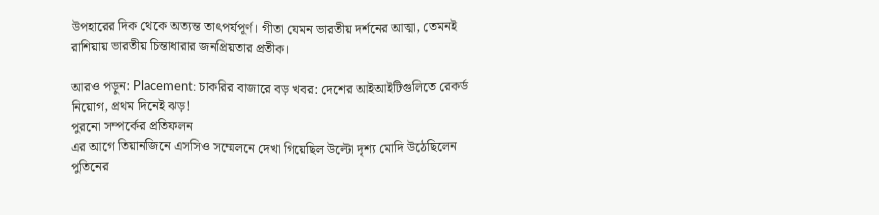উপহারের দিক থেকে অত্যন্ত তাৎপর্যপূর্ণ। গীতা যেমন ভারতীয় দর্শনের আত্মা, তেমনই রাশিয়ায় ভারতীয় চিন্তাধারার জনপ্রিয়তার প্রতীক।

আরও পড়ুন: Placement: চাকরির বাজারে বড় খবর: দেশের আইআইটিগুলিতে রেকর্ড নিয়োগ, প্রথম দিনেই ঝড়!
পুরনো সম্পর্কের প্রতিফলন
এর আগে তিয়ানজিনে এসসিও সম্মেলনে দেখা গিয়েছিল উল্টো দৃশ্য মোদি উঠেছিলেন পুতিনের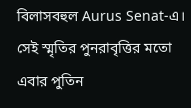বিলাসবহুল Aurus Senat-এ।
সেই স্মৃতির পুনরাবৃত্তির মতো এবার পুতিন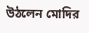উঠলেন মোদির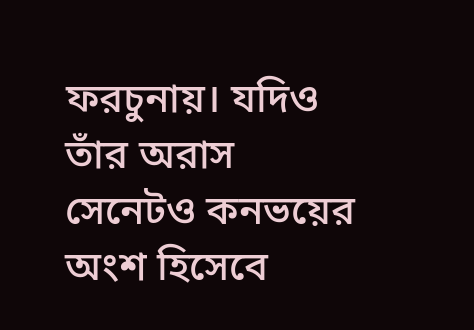ফরচুনায়। যদিও তাঁর অরাস সেনেটও কনভয়ের অংশ হিসেবে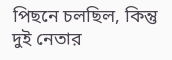পিছনে চলছিল, কিন্তু দুই নেতার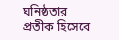ঘনিষ্ঠতার প্রতীক হিসেবে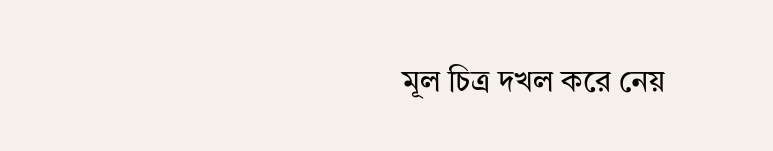মূল চিত্র দখল করে নেয়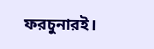ফরচুনারই।